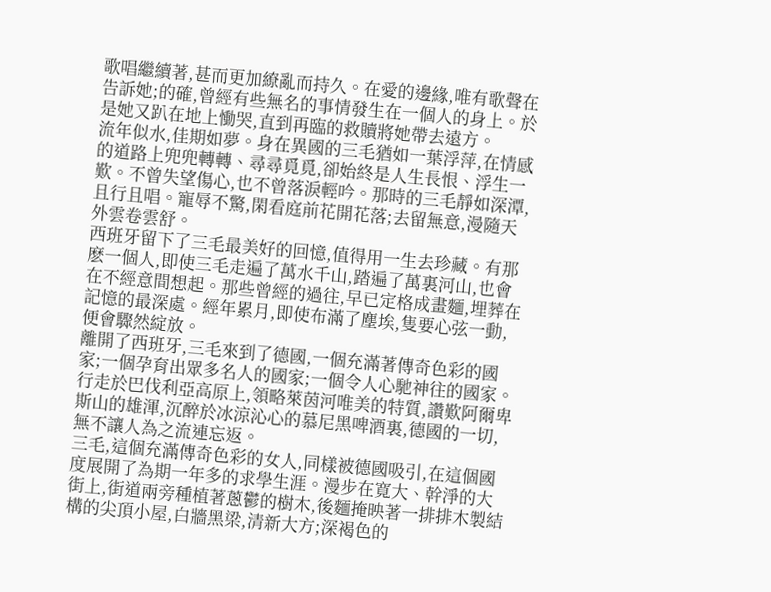歌唱繼續著,甚而更加繚亂而持久。在愛的邊緣,唯有歌聲在告訴她;的確,曾經有些無名的事情發生在一個人的身上。於是她又趴在地上慟哭,直到再臨的救贖將她帶去遠方。
流年似水,佳期如夢。身在異國的三毛猶如一葉浮萍,在情感的道路上兜兜轉轉、尋尋覓覓,卻始終是人生長恨、浮生一歎。不曾失望傷心,也不曾落淚輕吟。那時的三毛靜如深潭,且行且唱。寵辱不驚,閑看庭前花開花落;去留無意,漫隨天外雲卷雲舒。
西班牙留下了三毛最美好的回憶,值得用一生去珍藏。有那麽一個人,即使三毛走遍了萬水千山,踏遍了萬裏河山,也會在不經意間想起。那些曾經的過往,早已定格成畫麵,埋葬在記憶的最深處。經年累月,即使布滿了塵埃,隻要心弦一動,便會驟然綻放。
離開了西班牙,三毛來到了德國,一個充滿著傳奇色彩的國家;一個孕育出眾多名人的國家;一個令人心馳神往的國家。行走於巴伐利亞高原上,領略萊茵河唯美的特質,讚歎阿爾卑斯山的雄渾,沉醉於冰涼沁心的慕尼黑啤酒裏,德國的一切,無不讓人為之流連忘返。
三毛,這個充滿傳奇色彩的女人,同樣被德國吸引,在這個國度展開了為期一年多的求學生涯。漫步在寬大、幹淨的大街上,街道兩旁種植著蔥鬱的樹木,後麵掩映著一排排木製結構的尖頂小屋,白牆黑梁,清新大方;深褐色的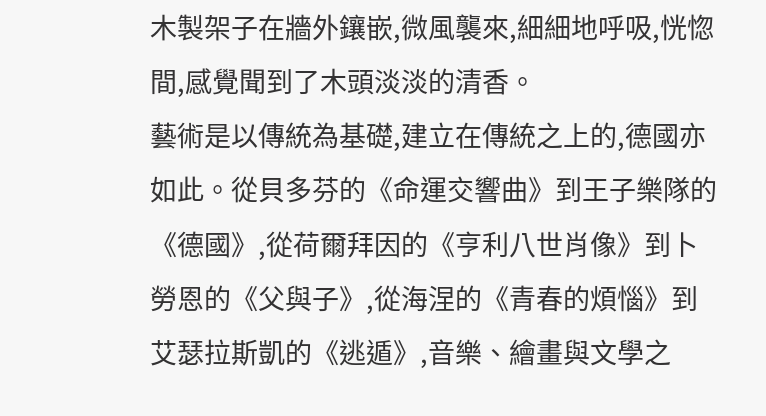木製架子在牆外鑲嵌,微風襲來,細細地呼吸,恍惚間,感覺聞到了木頭淡淡的清香。
藝術是以傳統為基礎,建立在傳統之上的,德國亦如此。從貝多芬的《命運交響曲》到王子樂隊的《德國》,從荷爾拜因的《亨利八世肖像》到卜勞恩的《父與子》,從海涅的《青春的煩惱》到艾瑟拉斯凱的《逃遁》,音樂、繪畫與文學之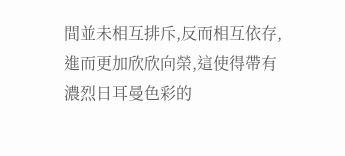間並未相互排斥,反而相互依存,進而更加欣欣向榮,這使得帶有濃烈日耳曼色彩的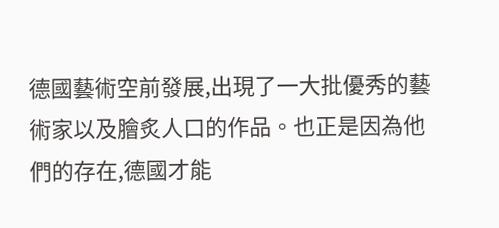德國藝術空前發展,出現了一大批優秀的藝術家以及膾炙人口的作品。也正是因為他們的存在,德國才能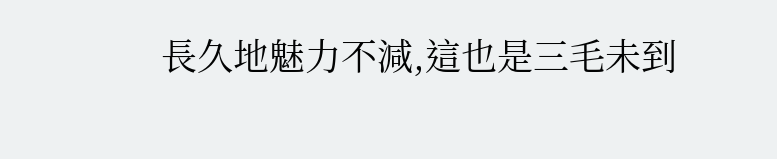長久地魅力不減,這也是三毛未到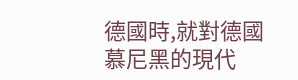德國時,就對德國慕尼黑的現代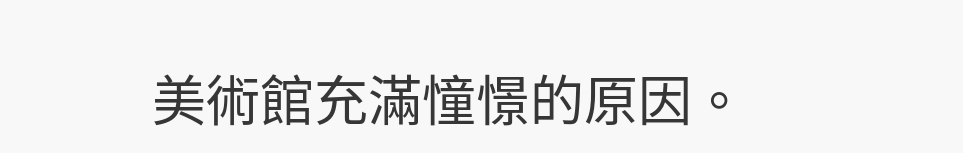美術館充滿憧憬的原因。